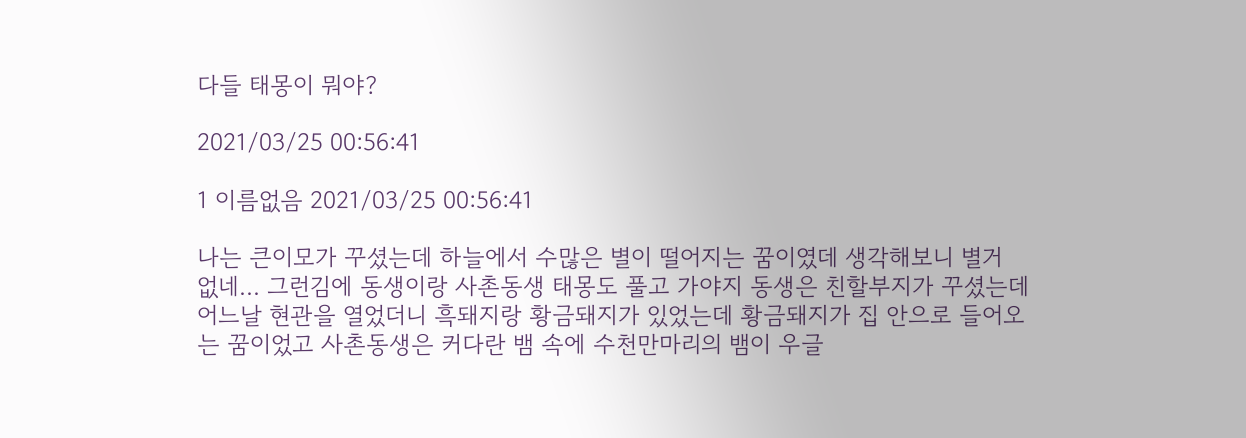다들 태몽이 뭐야?

2021/03/25 00:56:41

1 이름없음 2021/03/25 00:56:41

나는 큰이모가 꾸셨는데 하늘에서 수많은 별이 떨어지는 꿈이였데 생각해보니 별거 없네... 그런김에 동생이랑 사촌동생 태몽도 풀고 가야지 동생은 친할부지가 꾸셨는데 어느날 현관을 열었더니 흑돼지랑 황금돼지가 있었는데 황금돼지가 집 안으로 들어오는 꿈이었고 사촌동생은 커다란 뱀 속에 수천만마리의 뱀이 우글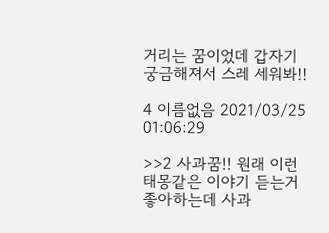거리는 꿈이었데 갑자기 궁금해져서 스레 세워봐!!

4 이름없음 2021/03/25 01:06:29

>>2 사과꿈!! 원래 이런 태몽같은 이야기 듣는거 좋아하는데 사과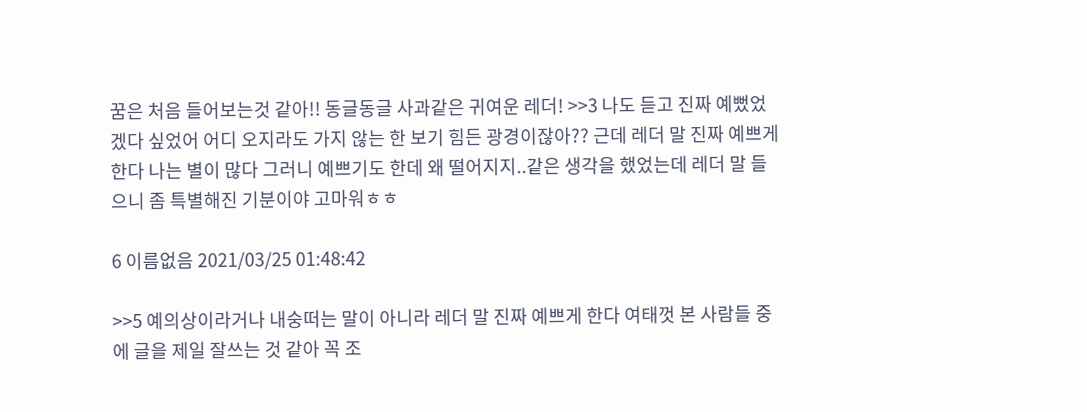꿈은 처음 들어보는것 같아!! 동글동글 사과같은 귀여운 레더! >>3 나도 듣고 진짜 예뻤었겠다 싶었어 어디 오지라도 가지 않는 한 보기 힘든 광경이잖아?? 근데 레더 말 진짜 예쁘게 한다 나는 별이 많다 그러니 예쁘기도 한데 왜 떨어지지..같은 생각을 했었는데 레더 말 들으니 좀 특별해진 기분이야 고마워ㅎㅎ

6 이름없음 2021/03/25 01:48:42

>>5 예의상이라거나 내숭떠는 말이 아니라 레더 말 진짜 예쁘게 한다 여태껏 본 사람들 중에 글을 제일 잘쓰는 것 같아 꼭 조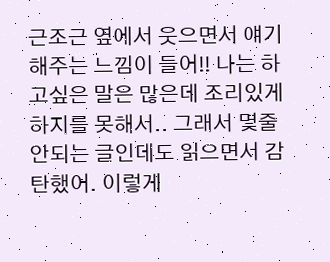근조근 옆에서 웃으면서 얘기해주는 느낌이 들어!! 나는 하고싶은 말은 많은데 조리있게 하지를 못해서.. 그래서 몇줄 안되는 글인데도 읽으면서 감탄했어. 이렇게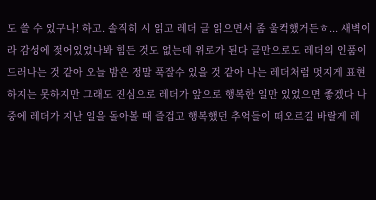도 쓸 수 있구나! 하고. 솔직히 시 읽고 레더 글 읽으면서 좀 울컥했거든ㅎ... 새벽이라 감성에 젖어있었나봐 힘든 것도 없는데 위로가 된다 글만으로도 레더의 인품이 드러나는 것 같아 오늘 밤은 정말 푹잘수 있을 것 같아 나는 레더처럼 멋지게 표현하지는 못하지만 그래도 진심으로 레더가 앞으로 행복한 일만 있었으면 좋겠다 나중에 레더가 지난 일을 돌아볼 때 즐겁고 행복했던 추억들이 떠오르길 바랄게 레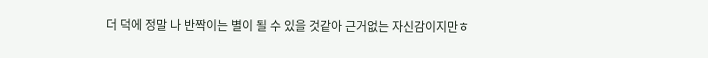더 덕에 정말 나 반짝이는 별이 될 수 있을 것같아 근거없는 자신감이지만ㅎ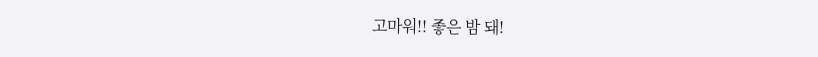고마워!! 좋은 밤 돼!